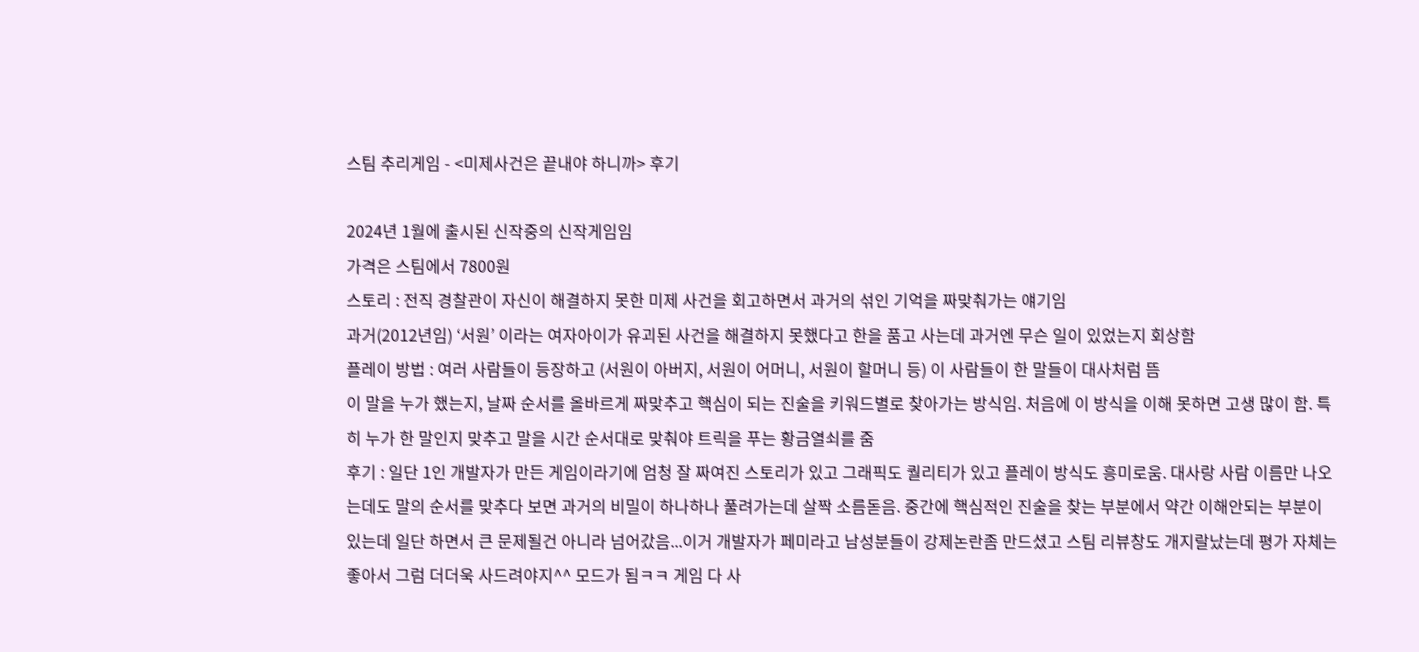스팀 추리게임 - <미제사건은 끝내야 하니까> 후기

2024년 1월에 출시된 신작중의 신작게임임
가격은 스팀에서 7800원
스토리 : 전직 경찰관이 자신이 해결하지 못한 미제 사건을 회고하면서 과거의 섞인 기억을 짜맞춰가는 얘기임
과거(2012년임) ‘서원’ 이라는 여자아이가 유괴된 사건을 해결하지 못했다고 한을 품고 사는데 과거엔 무슨 일이 있었는지 회상함
플레이 방법 : 여러 사람들이 등장하고 (서원이 아버지, 서원이 어머니, 서원이 할머니 등) 이 사람들이 한 말들이 대사처럼 뜸
이 말을 누가 했는지, 날짜 순서를 올바르게 짜맞추고 핵심이 되는 진술을 키워드별로 찾아가는 방식임. 처음에 이 방식을 이해 못하면 고생 많이 함. 특히 누가 한 말인지 맞추고 말을 시간 순서대로 맞춰야 트릭을 푸는 황금열쇠를 줌
후기 : 일단 1인 개발자가 만든 게임이라기에 엄청 잘 짜여진 스토리가 있고 그래픽도 퀄리티가 있고 플레이 방식도 흥미로움. 대사랑 사람 이름만 나오는데도 말의 순서를 맞추다 보면 과거의 비밀이 하나하나 풀려가는데 살짝 소름돋음. 중간에 핵심적인 진술을 찾는 부분에서 약간 이해안되는 부분이 있는데 일단 하면서 큰 문제될건 아니라 넘어갔음...이거 개발자가 페미라고 남성분들이 강제논란좀 만드셨고 스팀 리뷰창도 개지랄났는데 평가 자체는 좋아서 그럼 더더욱 사드려야지^^ 모드가 됨ㅋㅋ 게임 다 사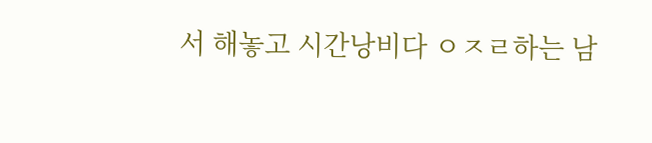서 해놓고 시간낭비다 ㅇㅈㄹ하는 남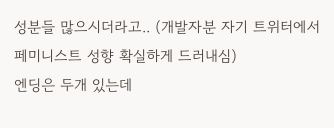성분들 많으시더라고.. (개발자분 자기 트위터에서 페미니스트 성향 확실하게 드러내심)
엔딩은 두개 있는데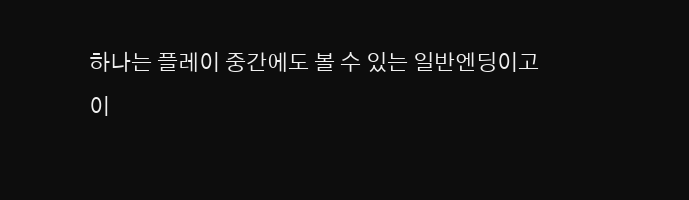하나는 플레이 중간에도 볼 수 있는 일반엔딩이고
이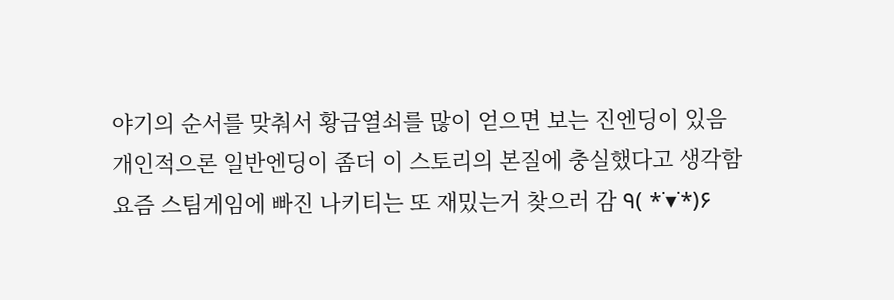야기의 순서를 맞춰서 황금열쇠를 많이 얻으면 보는 진엔딩이 있음
개인적으론 일반엔딩이 좀더 이 스토리의 본질에 충실했다고 생각함
요즘 스팀게임에 빠진 나키티는 또 재밌는거 찾으러 감 ٩( *˙▾˙*)۶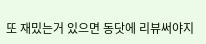또 재밌는거 있으면 동닷에 리뷰써야지